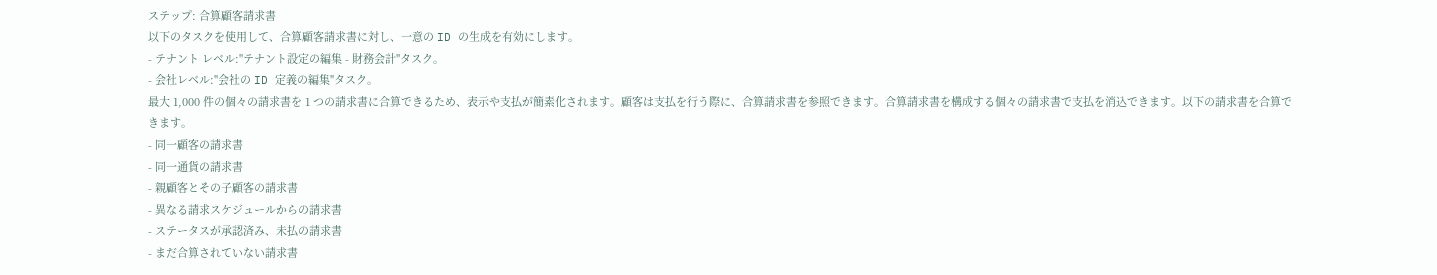ステップ: 合算顧客請求書
以下のタスクを使用して、合算顧客請求書に対し、一意の ID の生成を有効にします。
- テナント レベル:"テナント設定の編集 - 財務会計"タスク。
- 会社レベル:"会社の ID 定義の編集"タスク。
最大 1,000 件の個々の請求書を 1 つの請求書に合算できるため、表示や支払が簡素化されます。顧客は支払を行う際に、合算請求書を参照できます。合算請求書を構成する個々の請求書で支払を消込できます。以下の請求書を合算できます。
- 同一顧客の請求書
- 同一通貨の請求書
- 親顧客とその子顧客の請求書
- 異なる請求スケジュールからの請求書
- ステータスが承認済み、未払の請求書
- まだ合算されていない請求書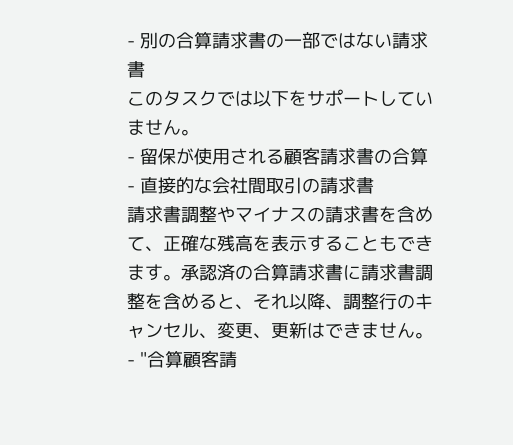- 別の合算請求書の一部ではない請求書
このタスクでは以下をサポートしていません。
- 留保が使用される顧客請求書の合算
- 直接的な会社間取引の請求書
請求書調整やマイナスの請求書を含めて、正確な残高を表示することもできます。承認済の合算請求書に請求書調整を含めると、それ以降、調整行のキャンセル、変更、更新はできません。
- "合算顧客請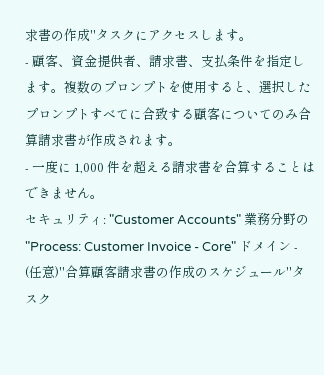求書の作成"タスクにアクセスします。
- 顧客、資金提供者、請求書、支払条件を指定します。複数のプロンプトを使用すると、選択したプロンプトすべてに合致する顧客についてのみ合算請求書が作成されます。
- 一度に 1,000 件を超える請求書を合算することはできません。
セキュリティ: "Customer Accounts" 業務分野の "Process: Customer Invoice - Core" ドメイン - (任意)"合算顧客請求書の作成のスケジュール"タスク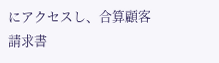にアクセスし、合算顧客請求書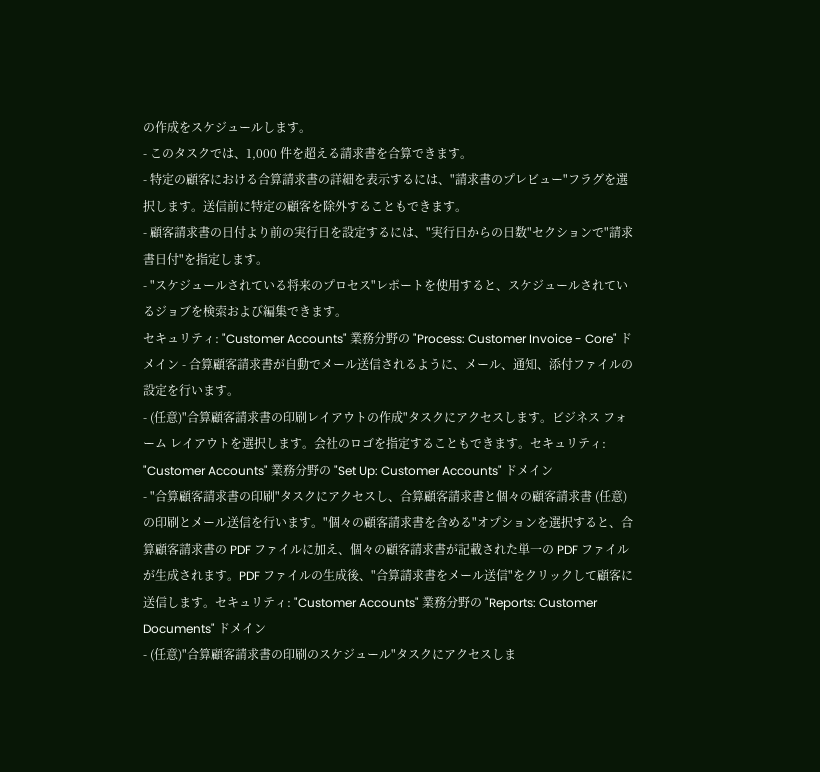の作成をスケジュールします。
- このタスクでは、1,000 件を超える請求書を合算できます。
- 特定の顧客における合算請求書の詳細を表示するには、"請求書のプレビュー"フラグを選択します。送信前に特定の顧客を除外することもできます。
- 顧客請求書の日付より前の実行日を設定するには、"実行日からの日数"セクションで"請求書日付"を指定します。
- "スケジュールされている将来のプロセス"レポートを使用すると、スケジュールされているジョブを検索および編集できます。
セキュリティ: "Customer Accounts" 業務分野の "Process: Customer Invoice - Core" ドメイン - 合算顧客請求書が自動でメール送信されるように、メール、通知、添付ファイルの設定を行います。
- (任意)"合算顧客請求書の印刷レイアウトの作成"タスクにアクセスします。ビジネス フォーム レイアウトを選択します。会社のロゴを指定することもできます。セキュリティ: "Customer Accounts" 業務分野の "Set Up: Customer Accounts" ドメイン
- "合算顧客請求書の印刷"タスクにアクセスし、合算顧客請求書と個々の顧客請求書 (任意) の印刷とメール送信を行います。"個々の顧客請求書を含める"オプションを選択すると、合算顧客請求書の PDF ファイルに加え、個々の顧客請求書が記載された単一の PDF ファイルが生成されます。PDF ファイルの生成後、"合算請求書をメール送信"をクリックして顧客に送信します。セキュリティ: "Customer Accounts" 業務分野の "Reports: Customer Documents" ドメイン
- (任意)"合算顧客請求書の印刷のスケジュール"タスクにアクセスしま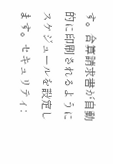す。合算請求書が自動的に印刷されるようにスケジュールを設定します。セキュリティ: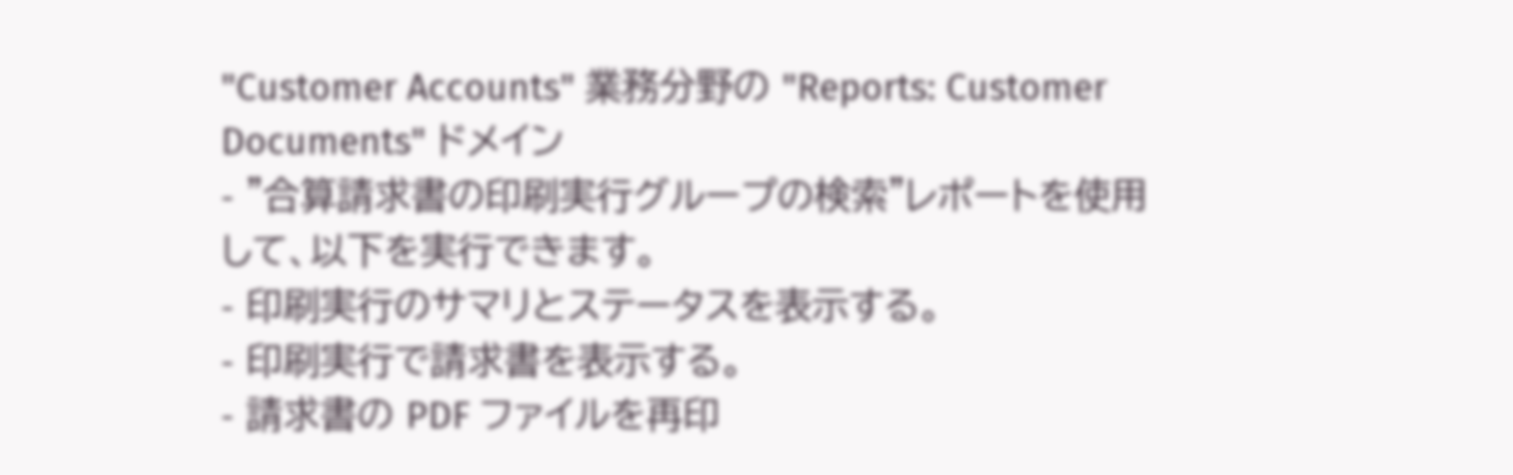"Customer Accounts" 業務分野の "Reports: Customer Documents" ドメイン
- "合算請求書の印刷実行グループの検索"レポートを使用して、以下を実行できます。
- 印刷実行のサマリとステータスを表示する。
- 印刷実行で請求書を表示する。
- 請求書の PDF ファイルを再印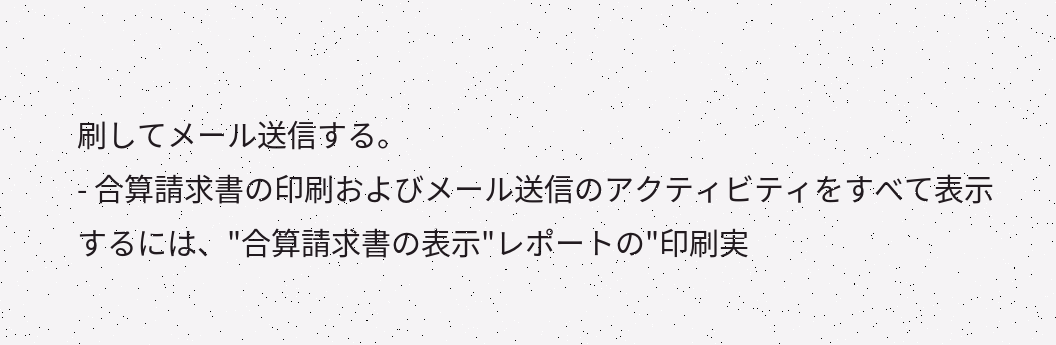刷してメール送信する。
- 合算請求書の印刷およびメール送信のアクティビティをすべて表示するには、"合算請求書の表示"レポートの"印刷実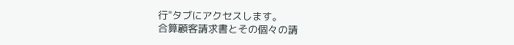行"タブにアクセスします。
合算顧客請求書とその個々の請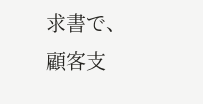求書で、顧客支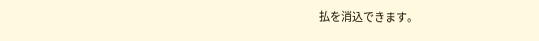払を消込できます。